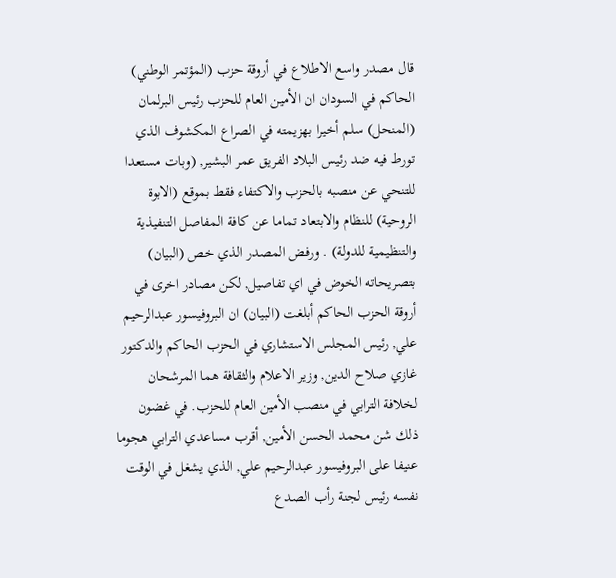قال مصدر واسع الاطلاع في أروقة حزب (المؤتمر الوطني) الحاكم في السودان ان الأمين العام للحزب رئيس البرلمان (المنحل) سلم أخيرا بهزيمته في الصراع المكشوف الذي تورط فيه ضد رئيس البلاد الفريق عمر البشير, (وبات مستعدا للتنحي عن منصبه بالحزب والاكتفاء فقط بموقع (الابوة الروحية) للنظام والابتعاد تماما عن كافة المفاصل التنفيذية والتنظيمية للدولة) . ورفض المصدر الذي خص (البيان) بتصريحاته الخوض في اي تفاصيل, لكن مصادر اخرى في أروقة الحزب الحاكم أبلغت (البيان) ان البروفيسور عبدالرحيم علي, رئيس المجلس الاستشاري في الحزب الحاكم والدكتور غازي صلاح الدين, وزير الاعلام والثقافة هما المرشحان لخلافة الترابي في منصب الأمين العام للحزب. في غضون ذلك شن محمد الحسن الأمين, أقرب مساعدي الترابي هجوما عنيفا على البروفيسور عبدالرحيم علي, الذي يشغل في الوقت نفسه رئيس لجنة رأب الصدع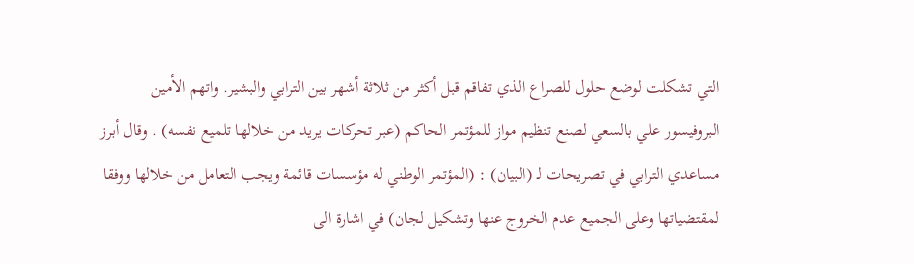التي تشكلت لوضع حلول للصراع الذي تفاقم قبل أكثر من ثلاثة أشهر بين الترابي والبشير. واتهم الأمين البروفيسور علي بالسعي لصنع تنظيم مواز للمؤتمر الحاكم (عبر تحركات يريد من خلالها تلميع نفسه) . وقال أبرز مساعدي الترابي في تصريحات لـ (البيان) : (المؤتمر الوطني له مؤسسات قائمة ويجب التعامل من خلالها ووفقا لمقتضياتها وعلى الجميع عدم الخروج عنها وتشكيل لجان) في اشارة الى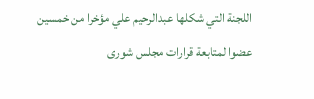اللجنة التي شكلها عبدالرحيم علي مؤخرا من خمسين عضوا لمتابعة قرارات مجلس شورى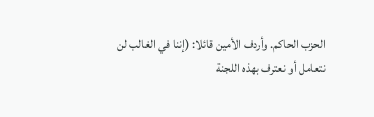الحزب الحاكم. وأردف الأمين قائلا: (إننا في الغالب لن نتعامل أو نعترف بهذه اللجنة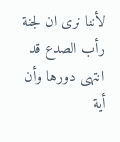لأننا نرى ان لجنة رأب الصدع قد انتهى دورها وأن أية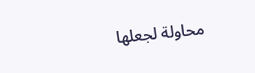محاولة لجعلها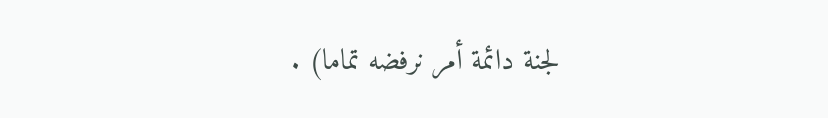لجنة دائمة أمر نرفضه تماما) .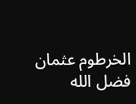الخرطوم عثمان فضل الله